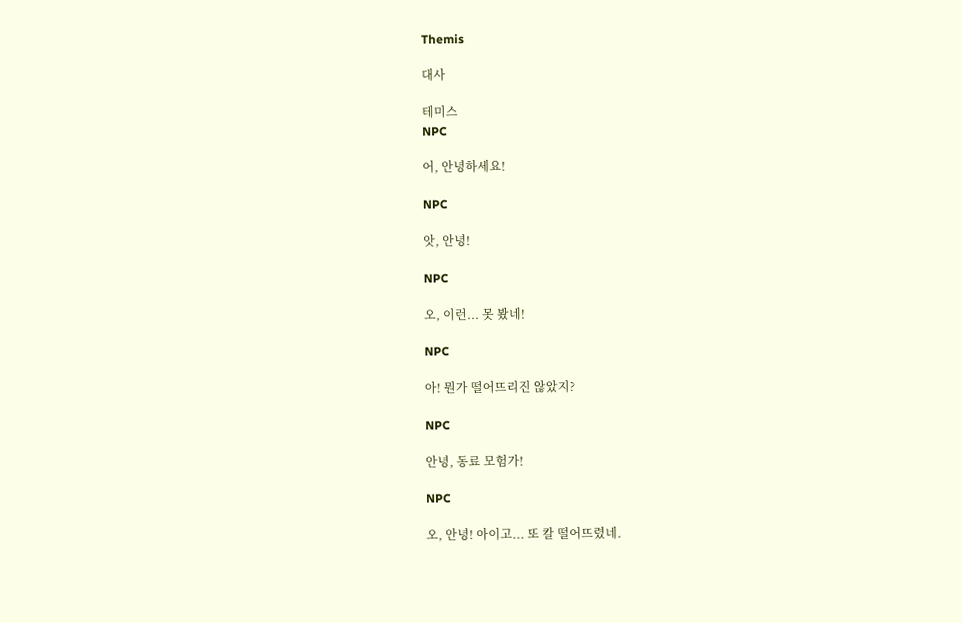Themis

대사

테미스
NPC

어, 안녕하세요!

NPC

앗, 안녕!

NPC

오, 이런... 못 봤네!

NPC

아! 뭔가 떨어뜨리진 않았지?

NPC

안녕, 동료 모험가!

NPC

오, 안녕! 아이고... 또 칼 떨어뜨렸네.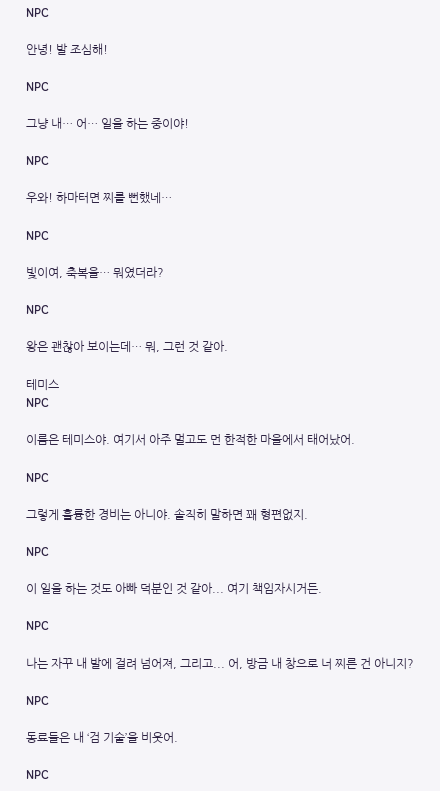NPC

안녕! 발 조심해!

NPC

그냥 내… 어… 일을 하는 중이야!

NPC

우와! 하마터면 찌를 뻔했네…

NPC

빛이여, 축복을… 뭐였더라?

NPC

왕은 괜찮아 보이는데… 뭐, 그런 것 같아.

테미스
NPC

이름은 테미스야. 여기서 아주 멀고도 먼 한적한 마을에서 태어났어.

NPC

그렇게 훌륭한 경비는 아니야. 솔직히 말하면 꽤 형편없지.

NPC

이 일을 하는 것도 아빠 덕분인 것 같아... 여기 책임자시거든.

NPC

나는 자꾸 내 발에 걸려 넘어져, 그리고... 어, 방금 내 창으로 너 찌른 건 아니지?

NPC

동료들은 내 ‘검 기술’을 비웃어.

NPC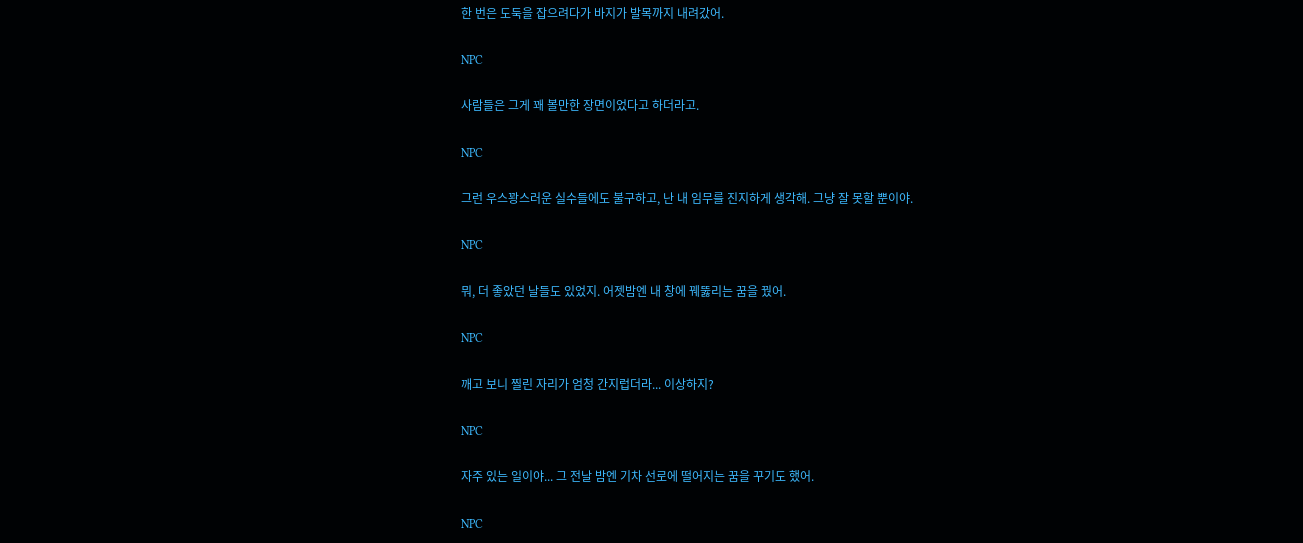한 번은 도둑을 잡으려다가 바지가 발목까지 내려갔어.

NPC

사람들은 그게 꽤 볼만한 장면이었다고 하더라고.

NPC

그런 우스꽝스러운 실수들에도 불구하고, 난 내 임무를 진지하게 생각해. 그냥 잘 못할 뿐이야.

NPC

뭐, 더 좋았던 날들도 있었지. 어젯밤엔 내 창에 꿰뚫리는 꿈을 꿨어.

NPC

깨고 보니 찔린 자리가 엄청 간지럽더라... 이상하지?

NPC

자주 있는 일이야... 그 전날 밤엔 기차 선로에 떨어지는 꿈을 꾸기도 했어.

NPC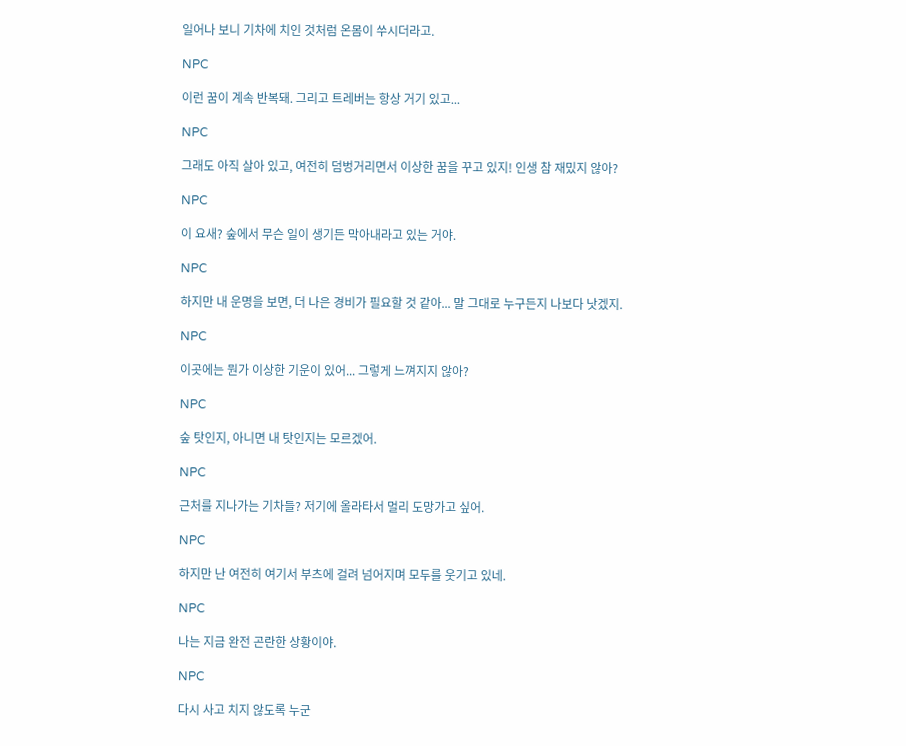일어나 보니 기차에 치인 것처럼 온몸이 쑤시더라고.

NPC

이런 꿈이 계속 반복돼. 그리고 트레버는 항상 거기 있고...

NPC

그래도 아직 살아 있고, 여전히 덤벙거리면서 이상한 꿈을 꾸고 있지! 인생 참 재밌지 않아?

NPC

이 요새? 숲에서 무슨 일이 생기든 막아내라고 있는 거야.

NPC

하지만 내 운명을 보면, 더 나은 경비가 필요할 것 같아... 말 그대로 누구든지 나보다 낫겠지.

NPC

이곳에는 뭔가 이상한 기운이 있어... 그렇게 느껴지지 않아?

NPC

숲 탓인지, 아니면 내 탓인지는 모르겠어.

NPC

근처를 지나가는 기차들? 저기에 올라타서 멀리 도망가고 싶어.

NPC

하지만 난 여전히 여기서 부츠에 걸려 넘어지며 모두를 웃기고 있네.

NPC

나는 지금 완전 곤란한 상황이야.

NPC

다시 사고 치지 않도록 누군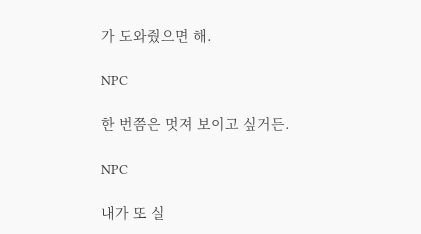가 도와줬으면 해.

NPC

한 번쯤은 멋져 보이고 싶거든.

NPC

내가 또 실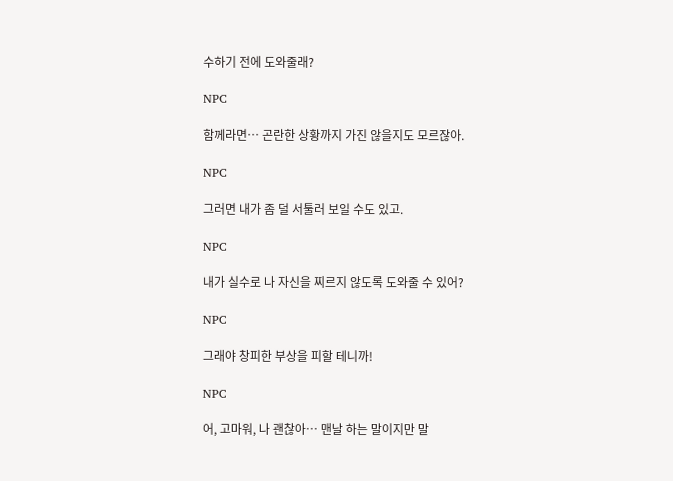수하기 전에 도와줄래?

NPC

함께라면… 곤란한 상황까지 가진 않을지도 모르잖아.

NPC

그러면 내가 좀 덜 서툴러 보일 수도 있고.

NPC

내가 실수로 나 자신을 찌르지 않도록 도와줄 수 있어?

NPC

그래야 창피한 부상을 피할 테니까!

NPC

어, 고마워, 나 괜찮아… 맨날 하는 말이지만 말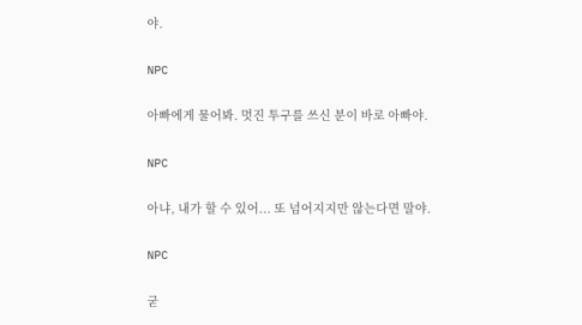야.

NPC

아빠에게 물어봐. 멋진 투구를 쓰신 분이 바로 아빠야.

NPC

아냐, 내가 할 수 있어... 또 넘어지지만 않는다면 말야.

NPC

굳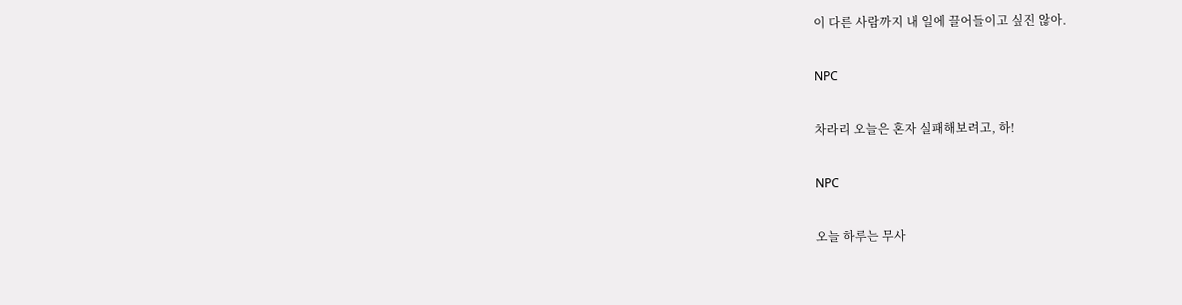이 다른 사람까지 내 일에 끌어들이고 싶진 않아.

NPC

차라리 오늘은 혼자 실패해보려고, 하!

NPC

오늘 하루는 무사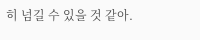히 넘길 수 있을 것 같아.